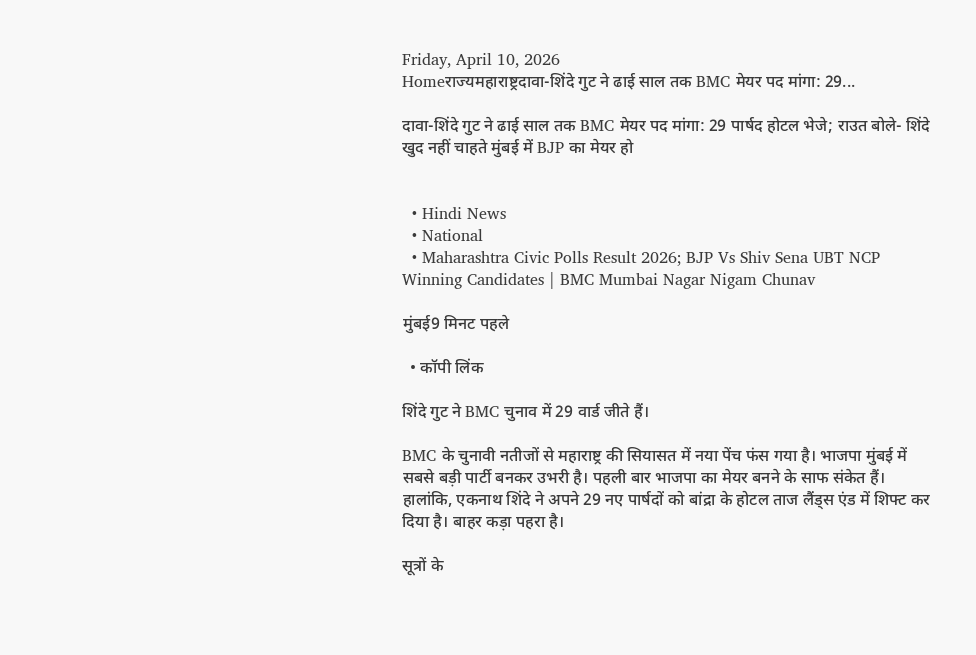Friday, April 10, 2026
Homeराज्यमहाराष्ट्रदावा-शिंदे गुट ने ढाई साल तक BMC मेयर पद मांगा: 29...

दावा-शिंदे गुट ने ढाई साल तक BMC मेयर पद मांगा: 29 पार्षद होटल भेजे; राउत बोले- शिंदे खुद नहीं चाहते मुंबई में BJP का मेयर हो


  • Hindi News
  • National
  • Maharashtra Civic Polls Result 2026; BJP Vs Shiv Sena UBT NCP Winning Candidates | BMC Mumbai Nagar Nigam Chunav

मुंबई9 मिनट पहले

  • कॉपी लिंक

शिंदे गुट ने BMC चुनाव में 29 वार्ड जीते हैं।

BMC के चुनावी नतीजों से महाराष्ट्र की सियासत में नया पेंच फंस गया है। भाजपा मुंबई में सबसे बड़ी पार्टी बनकर उभरी है। पहली बार भाजपा का मेयर बनने के साफ संकेत हैं। हालांकि, एकनाथ शिंदे ने अपने 29 नए पार्षदों को बांद्रा के होटल ताज लैंड्स एंड में शिफ्ट कर दिया है। बाहर कड़ा पहरा है।

सूत्रों के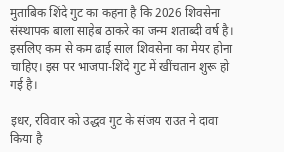मुताबिक शिंदे गुट का कहना है कि 2026 शिवसेना संस्थापक बाला साहेब ठाकरे का जन्म शताब्दी वर्ष है। इसलिए कम से कम ढाई साल शिवसेना का मेयर होना चाहिए। इस पर भाजपा-शिंदे गुट में खींचतान शुरू हो गई है।

इधर, रविवार को उद्धव गुट के संजय राउत ने दावा किया है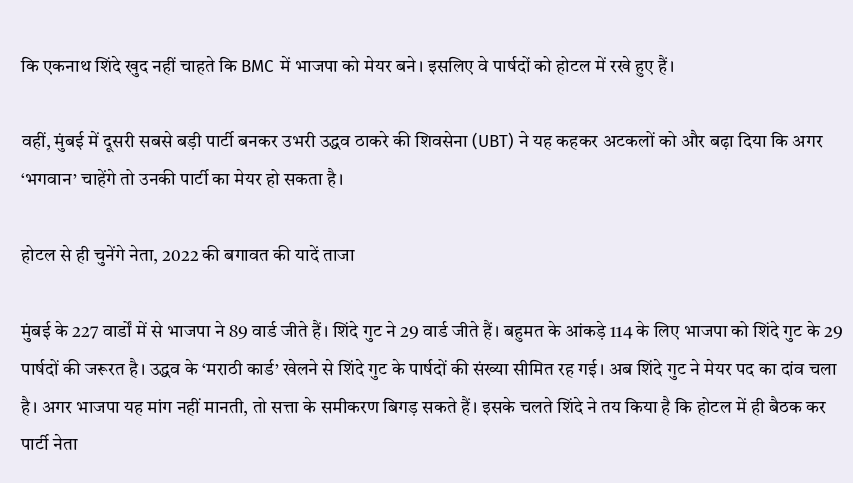कि एकनाथ शिंदे खुद नहीं चाहते कि BMC में भाजपा को मेयर बने। इसलिए वे पार्षदों को होटल में रखे हुए हैं।

वहीं, मुंबई में दूसरी सबसे बड़ी पार्टी बनकर उभरी उद्धव ठाकरे की शिवसेना (UBT) ने यह कहकर अटकलों को और बढ़ा दिया कि अगर ‘भगवान’ चाहेंगे तो उनकी पार्टी का मेयर हो सकता है।

होटल से ही चुनेंगे नेता, 2022 की बगावत की यादें ताजा

मुंबई के 227 वार्डों में से भाजपा ने 89 वार्ड जीते हैं। शिंदे गुट ने 29 वार्ड जीते हैं। बहुमत के आंकड़े 114 के लिए भाजपा को शिंदे गुट के 29 पार्षदों की जरूरत है। उद्धव के ‘मराठी कार्ड’ खेलने से शिंदे गुट के पार्षदों की संख्या सीमित रह गई। अब शिंदे गुट ने मेयर पद का दांव चला है। अगर भाजपा यह मांग नहीं मानती, तो सत्ता के समीकरण बिगड़ सकते हैं। इसके चलते शिंदे ने तय किया है कि होटल में ही बैठक कर पार्टी नेता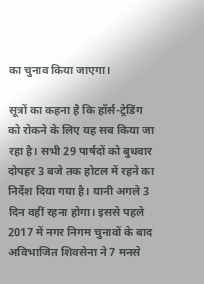का चुनाव किया जाएगा।

सूत्रों का कहना है कि हॉर्स-ट्रेडिंग को रोकने के लिए यह सब किया जा रहा है। सभी 29 पार्षदों को बुधवार दोपहर 3 बजे तक होटल में रहने का निर्देश दिया गया है। यानी अगले 3 दिन वहीं रहना होगा। इससे पहले 2017 में नगर निगम चुनावों के बाद अविभाजित शिवसेना ने 7 मनसे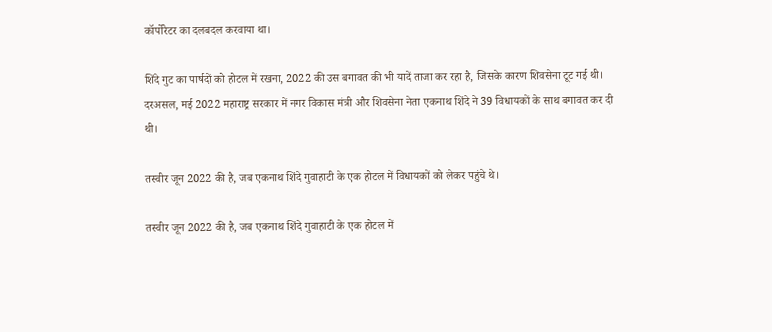कॉर्पोरेटर का दलबदल करवाया था।

शिंदे गुट का पार्षदों को होटल में रखना, 2022 की उस बगावत की भी यादें ताजा कर रहा है, जिसके कारण शिवसेना टूट गई थी। दरअसल, मई 2022 महाराष्ट्र सरकार में नगर विकास मंत्री और शिवसेना नेता एकनाथ शिंदे ने 39 विधायकों के साथ बगावत कर दी थी।

तस्वीर जून 2022 की है, जब एकनाथ शिंदे गुवाहाटी के एक होटल में विधायकों को लेकर पहुंचे थे।

तस्वीर जून 2022 की है, जब एकनाथ शिंदे गुवाहाटी के एक होटल में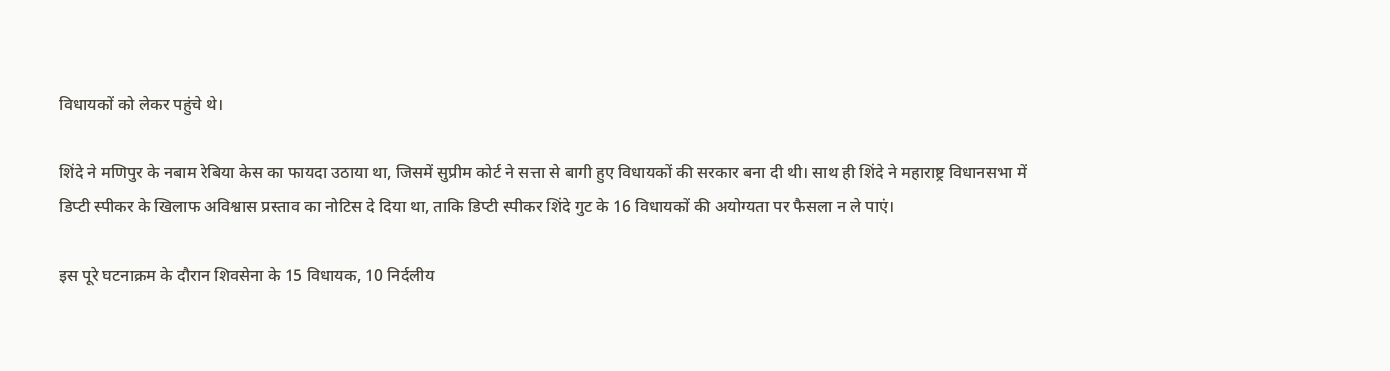विधायकों को लेकर पहुंचे थे।

शिंदे ने मणिपुर के नबाम रेबिया केस का फायदा उठाया था, जिसमें सुप्रीम कोर्ट ने सत्ता से बागी हुए विधायकों की सरकार बना दी थी। साथ ही शिंदे ने महाराष्ट्र विधानसभा में डिप्टी स्पीकर के खिलाफ अविश्वास प्रस्ताव का नोटिस दे दिया था, ताकि डिप्टी स्पीकर शिंदे गुट के 16 विधायकों की अयोग्यता पर फैसला न ले पाएं।

इस पूरे घटनाक्रम के दौरान शिवसेना के 15 विधायक, 10 निर्दलीय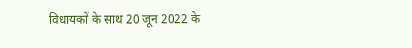विधायकों के साथ 20 जून 2022 के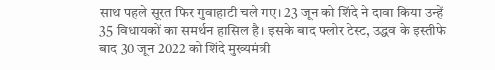साथ पहले सूरत फिर गुवाहाटी चले गए। 23 जून को शिंदे ने दावा किया उन्हें 35 विधायकों का समर्थन हासिल है। इसके बाद फ्लोर टेस्ट, उद्धव के इस्तीफे बाद 30 जून 2022 को शिंदे मुख्यमंत्री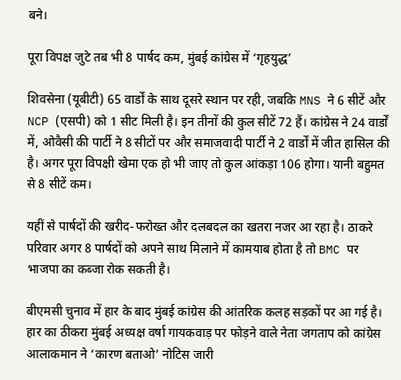बने।

पूरा विपक्ष जुटे तब भी 8 पार्षद कम, मुंबई कांग्रेस में ‘गृहयुद्ध’

शिवसेना (यूबीटी) 65 वार्डों के साथ दूसरे स्थान पर रही, जबकि MNS ने 6 सीटें और NCP (एसपी) को 1 सीट मिली है। इन तीनों की कुल सीटें 72 हैं। कांग्रेस ने 24 वार्डों में, ओवैसी की पार्टी ने 8 सीटों पर और समाजवादी पार्टी ने 2 वार्डों में जीत हासिल की है। अगर पूरा विपक्षी खेमा एक हो भी जाए तो कुल आंकड़ा 106 होगा। यानी बहुमत से 8 सीटें कम।

यहीं से पार्षदों की खरीद-फरोख्त और दलबदल का खतरा नजर आ रहा है। ठाकरे परिवार अगर 8 पार्षदों को अपने साथ मिलाने में कामयाब होता है तो BMC पर भाजपा का कब्जा रोक सकती है।

बीएमसी चुनाव में हार के बाद मुंबई कांग्रेस की आंतरिक कलह सड़कों पर आ गई है। हार का ठीकरा मुंबई अध्यक्ष वर्षा गायकवाड़ पर फोड़ने वाले नेता जगताप को कांग्रेस आलाकमान ने ‘कारण बताओ’ नोटिस जारी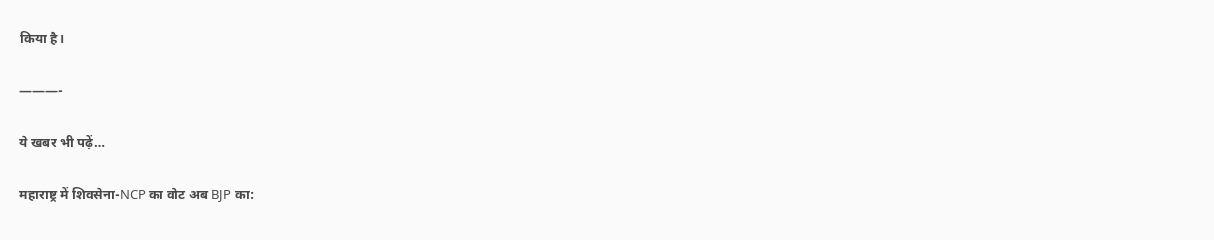किया है।

———-

ये खबर भी पढ़ें…

महाराष्ट्र में शिवसेना-NCP का वोट अब BJP का: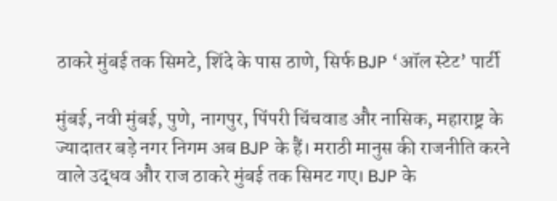ठाकरे मुंबई तक सिमटे, शिंदे के पास ठाणे, सिर्फ BJP ‘ऑल स्टेट’ पार्टी

मुंबई, नवी मुंबई, पुणे, नागपुर, पिंपरी चिंचवाड और नासिक, महाराष्ट्र के ज्यादातर बड़े नगर निगम अब BJP के हैं। मराठी मानुस की राजनीति करने वाले उद्धव और राज ठाकरे मुंबई तक सिमट गए। BJP के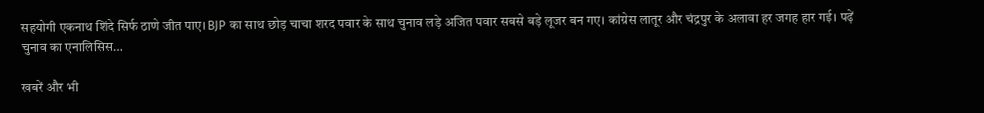सहयोगी एकनाथ शिंदे सिर्फ ठाणे जीत पाए। BJP का साथ छोड़ चाचा शरद पवार के साथ चुनाव लड़े अजित पवार सबसे बड़े लूजर बन गए। कांग्रेस लातूर और चंद्रपुर के अलावा हर जगह हार गई। पढ़ें चुनाव का एनालिसिस…

खबरें और भी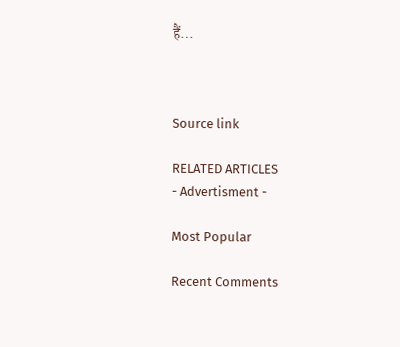हैं…



Source link

RELATED ARTICLES
- Advertisment -

Most Popular

Recent Comments